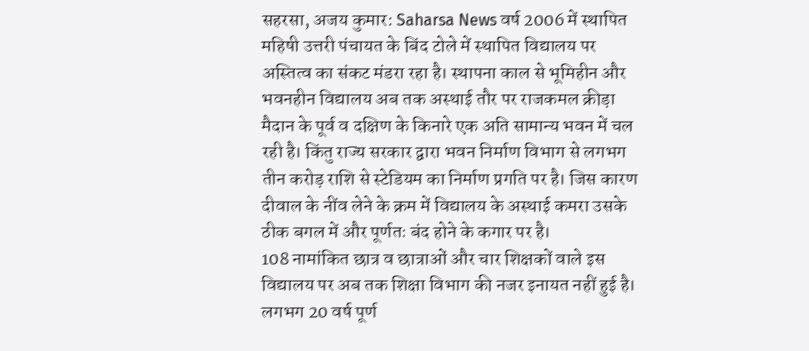सहरसा, अजय कुमार: Saharsa News वर्ष 2006 में स्थापित महिषी उत्तरी पंचायत के बिंद टोले में स्थापित विद्यालय पर अस्तित्व का संकट मंडरा रहा है। स्थापना काल से भूमिहीन और भवनहीन विद्यालय अब तक अस्थाई तौर पर राजकमल क्रीड़ा मैदान के पूर्व व दक्षिण के किनारे एक अति सामान्य भवन में चल रही है। किंतु राज्य सरकार द्वारा भवन निर्माण विभाग से लगभग तीन करोड़ राशि से स्टेडियम का निर्माण प्रगति पर है। जिस कारण दीवाल के नींव लेने के क्रम में विद्यालय के अस्थाई कमरा उसके ठीक बगल में और पूर्णतः बंद होने के कगार पर है।
108 नामांकित छात्र व छात्राओं और चार शिक्षकों वाले इस विद्यालय पर अब तक शिक्षा विभाग की नजर इनायत नहीं हुई है। लगभग 20 वर्ष पूर्ण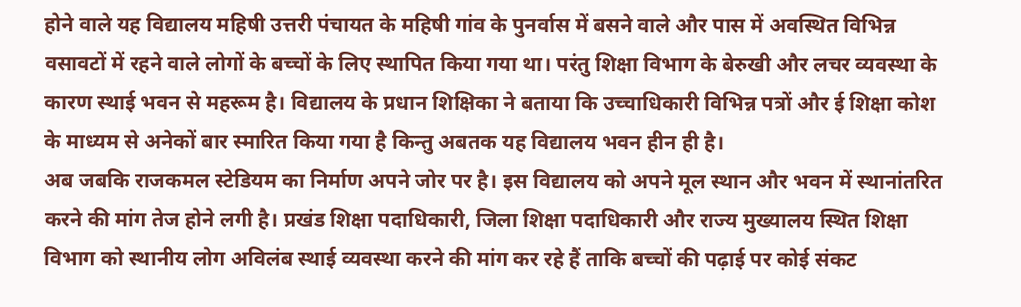होने वाले यह विद्यालय महिषी उत्तरी पंचायत के महिषी गांव के पुनर्वास में बसने वाले और पास में अवस्थित विभिन्न वसावटों में रहने वाले लोगों के बच्चों के लिए स्थापित किया गया था। परंतु शिक्षा विभाग के बेरुखी और लचर व्यवस्था के कारण स्थाई भवन से महरूम है। विद्यालय के प्रधान शिक्षिका ने बताया कि उच्चाधिकारी विभिन्न पत्रों और ई शिक्षा कोश के माध्यम से अनेकों बार स्मारित किया गया है किन्तु अबतक यह विद्यालय भवन हीन ही है।
अब जबकि राजकमल स्टेडियम का निर्माण अपने जोर पर है। इस विद्यालय को अपने मूल स्थान और भवन में स्थानांतरित करने की मांग तेज होने लगी है। प्रखंड शिक्षा पदाधिकारी, जिला शिक्षा पदाधिकारी और राज्य मुख्यालय स्थित शिक्षा विभाग को स्थानीय लोग अविलंब स्थाई व्यवस्था करने की मांग कर रहे हैं ताकि बच्चों की पढ़ाई पर कोई संकट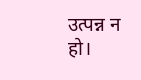उत्पन्न न हो।